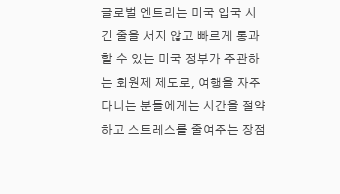글로벌 엔트리는 미국 입국 시 긴 줄을 서지 않고 빠르게 통과할 수 있는 미국 정부가 주관하는 회원제 제도로, 여행을 자주 다니는 분들에게는 시간을 절약하고 스트레스를 줄여주는 장점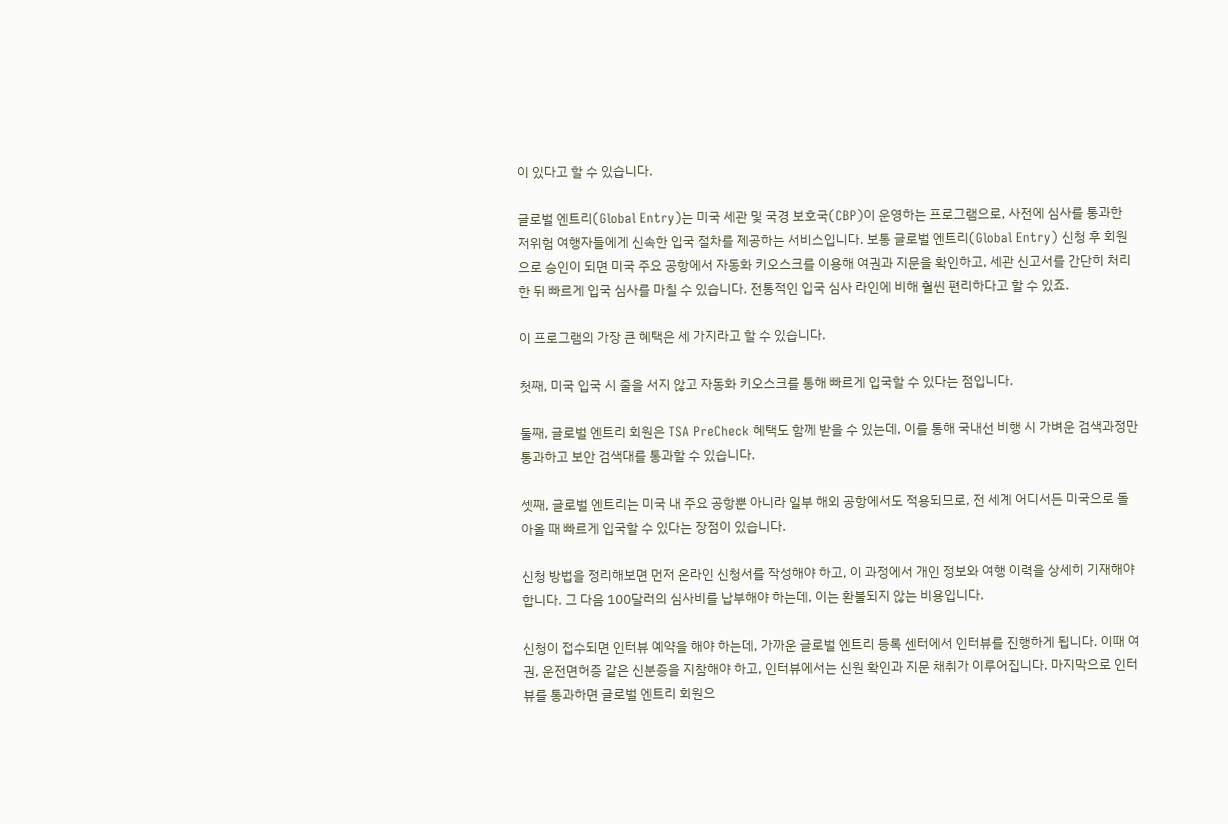이 있다고 할 수 있습니다.

글로벌 엔트리(Global Entry)는 미국 세관 및 국경 보호국(CBP)이 운영하는 프로그램으로, 사전에 심사를 통과한 저위험 여행자들에게 신속한 입국 절차를 제공하는 서비스입니다. 보통 글로벌 엔트리(Global Entry) 신청 후 회원으로 승인이 되면 미국 주요 공항에서 자동화 키오스크를 이용해 여권과 지문을 확인하고, 세관 신고서를 간단히 처리한 뒤 빠르게 입국 심사를 마칠 수 있습니다. 전통적인 입국 심사 라인에 비해 훨씬 편리하다고 할 수 있죠.

이 프로그램의 가장 큰 혜택은 세 가지라고 할 수 있습니다.

첫째, 미국 입국 시 줄을 서지 않고 자동화 키오스크를 통해 빠르게 입국할 수 있다는 점입니다.

둘째, 글로벌 엔트리 회원은 TSA PreCheck 혜택도 함께 받을 수 있는데, 이를 통해 국내선 비행 시 가벼운 검색과정만 통과하고 보안 검색대를 통과할 수 있습니다.

셋째, 글로벌 엔트리는 미국 내 주요 공항뿐 아니라 일부 해외 공항에서도 적용되므로, 전 세계 어디서든 미국으로 돌아올 때 빠르게 입국할 수 있다는 장점이 있습니다.

신청 방법을 정리해보면 먼저 온라인 신청서를 작성해야 하고, 이 과정에서 개인 정보와 여행 이력을 상세히 기재해야 합니다. 그 다음 100달러의 심사비를 납부해야 하는데, 이는 환불되지 않는 비용입니다.

신청이 접수되면 인터뷰 예약을 해야 하는데, 가까운 글로벌 엔트리 등록 센터에서 인터뷰를 진행하게 됩니다. 이때 여권, 운전면허증 같은 신분증을 지참해야 하고, 인터뷰에서는 신원 확인과 지문 채취가 이루어집니다. 마지막으로 인터뷰를 통과하면 글로벌 엔트리 회원으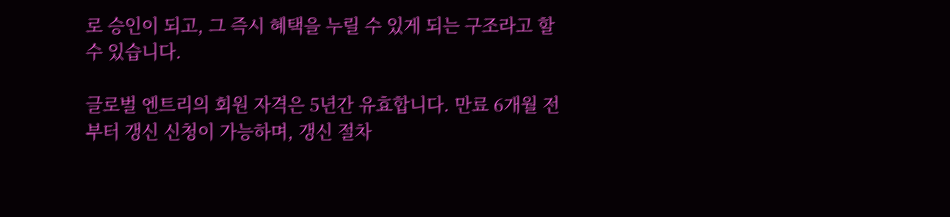로 승인이 되고, 그 즉시 혜택을 누릴 수 있게 되는 구조라고 할 수 있습니다.

글로벌 엔트리의 회원 자격은 5년간 유효합니다. 만료 6개월 전부터 갱신 신청이 가능하며, 갱신 절차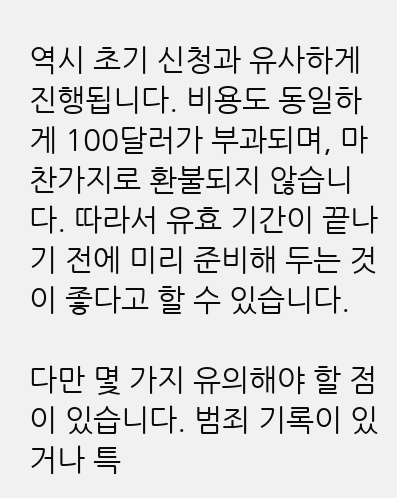역시 초기 신청과 유사하게 진행됩니다. 비용도 동일하게 100달러가 부과되며, 마찬가지로 환불되지 않습니다. 따라서 유효 기간이 끝나기 전에 미리 준비해 두는 것이 좋다고 할 수 있습니다.

다만 몇 가지 유의해야 할 점이 있습니다. 범죄 기록이 있거나 특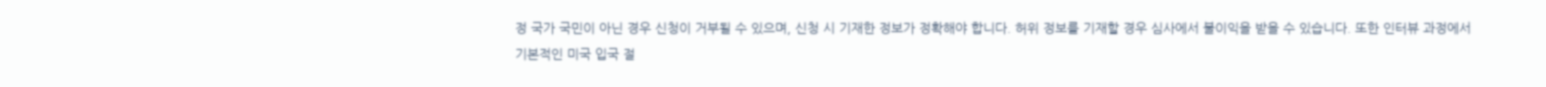정 국가 국민이 아닌 경우 신청이 거부될 수 있으며, 신청 시 기재한 정보가 정확해야 합니다. 허위 정보를 기재할 경우 심사에서 불이익을 받을 수 있습니다. 또한 인터뷰 과정에서 기본적인 미국 입국 절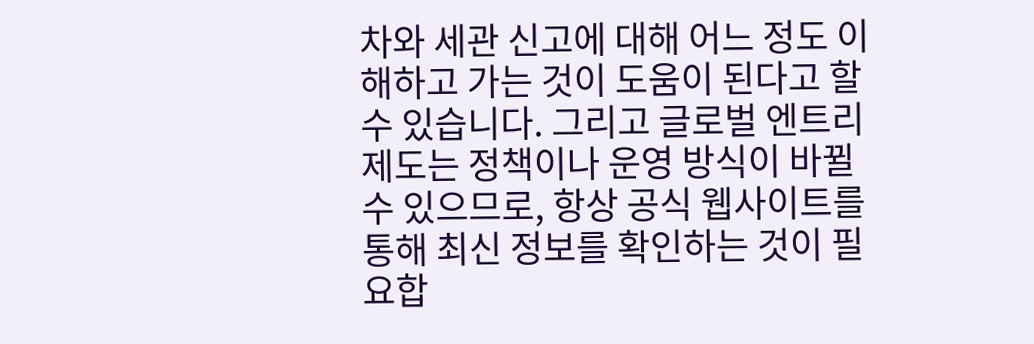차와 세관 신고에 대해 어느 정도 이해하고 가는 것이 도움이 된다고 할 수 있습니다. 그리고 글로벌 엔트리 제도는 정책이나 운영 방식이 바뀔 수 있으므로, 항상 공식 웹사이트를 통해 최신 정보를 확인하는 것이 필요합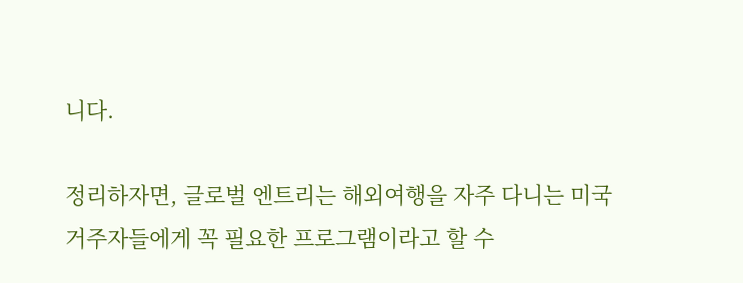니다.

정리하자면, 글로벌 엔트리는 해외여행을 자주 다니는 미국 거주자들에게 꼭 필요한 프로그램이라고 할 수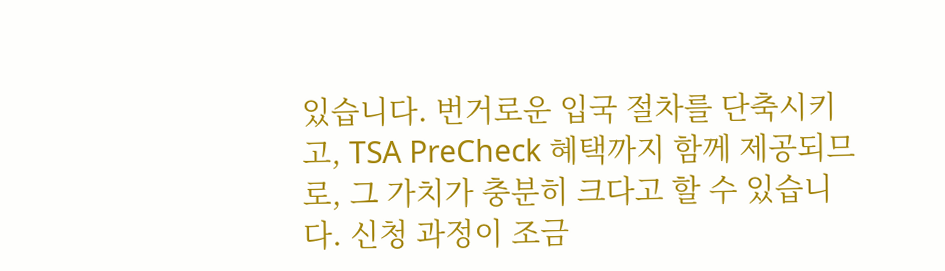있습니다. 번거로운 입국 절차를 단축시키고, TSA PreCheck 혜택까지 함께 제공되므로, 그 가치가 충분히 크다고 할 수 있습니다. 신청 과정이 조금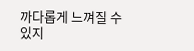까다롭게 느껴질 수 있지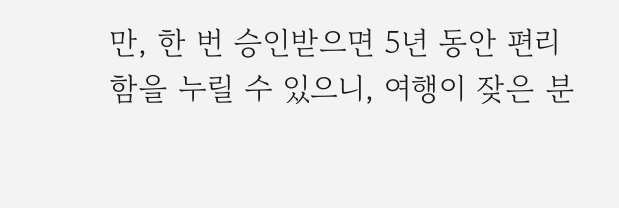만, 한 번 승인받으면 5년 동안 편리함을 누릴 수 있으니, 여행이 잦은 분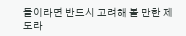들이라면 반드시 고려해 볼 만한 제도라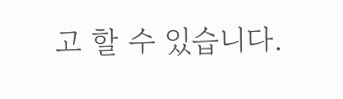고 할 수 있습니다.